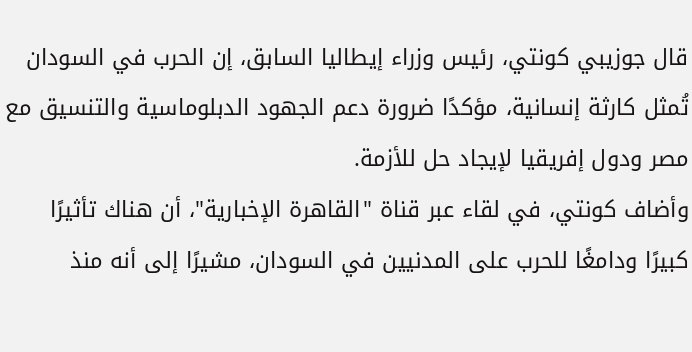قال جوزيبي كونتي، رئيس وزراء إيطاليا السابق، إن الحرب في السودان تُمثل كارثة إنسانية، مؤكدًا ضرورة دعم الجهود الدبلوماسية والتنسيق مع مصر ودول إفريقيا لإيجاد حل للأزمة.
وأضاف كونتي، في لقاء عبر قناة "القاهرة الإخبارية"، أن هناك تأثيرًا كبيرًا ودامغًا للحرب على المدنيين في السودان، مشيرًا إلى أنه منذ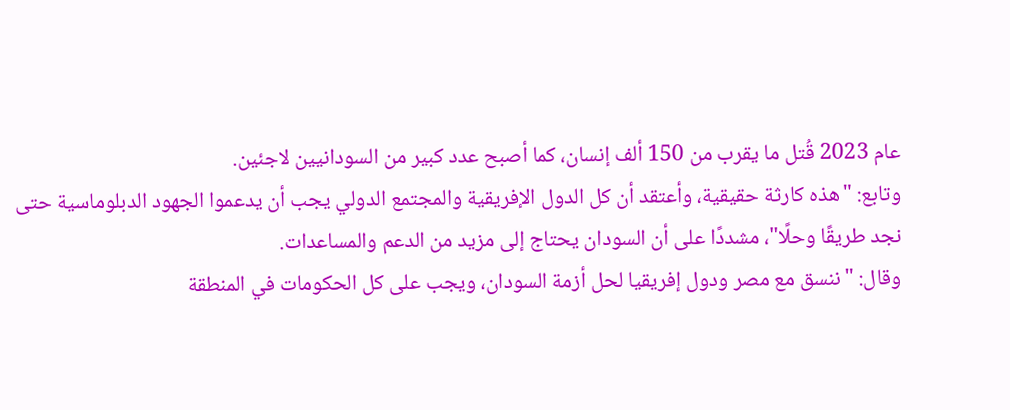عام 2023 قُتل ما يقرب من 150 ألف إنسان، كما أصبح عدد كبير من السودانيين لاجئين.
وتابع: "هذه كارثة حقيقية، وأعتقد أن كل الدول الإفريقية والمجتمع الدولي يجب أن يدعموا الجهود الدبلوماسية حتى نجد طريقًا وحلًا"، مشددًا على أن السودان يحتاج إلى مزيد من الدعم والمساعدات.
وقال: "ننسق مع مصر ودول إفريقيا لحل أزمة السودان، ويجب على كل الحكومات في المنطقة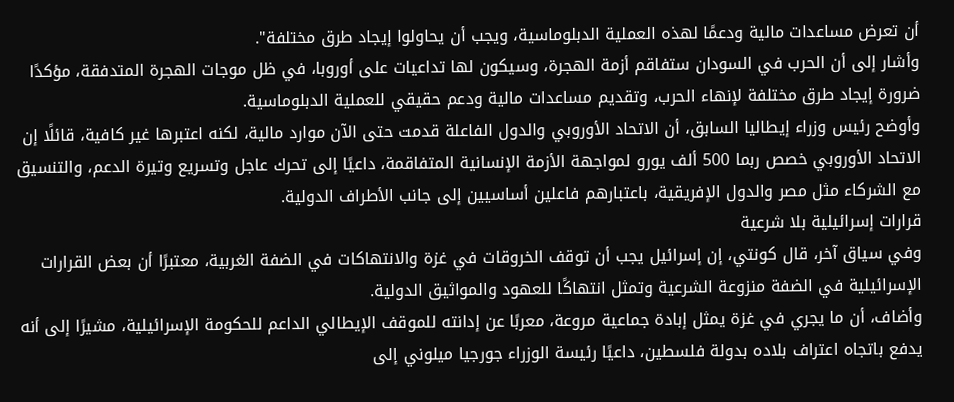أن تعرض مساعدات مالية ودعمًا لهذه العملية الدبلوماسية، ويجب أن يحاولوا إيجاد طرق مختلفة".
وأشار إلى أن الحرب في السودان ستفاقم أزمة الهجرة، وسيكون لها تداعيات على أوروبا، في ظل موجات الهجرة المتدفقة، مؤكدًا ضرورة إيجاد طرق مختلفة لإنهاء الحرب، وتقديم مساعدات مالية ودعم حقيقي للعملية الدبلوماسية.
وأوضح رئيس وزراء إيطاليا السابق، أن الاتحاد الأوروبي والدول الفاعلة قدمت حتى الآن موارد مالية، لكنه اعتبرها غير كافية، قائلًا إن الاتحاد الأوروبي خصص ربما 500 ألف يورو لمواجهة الأزمة الإنسانية المتفاقمة، داعيًا إلى تحرك عاجل وتسريع وتيرة الدعم، والتنسيق مع الشركاء مثل مصر والدول الإفريقية، باعتبارهم فاعلين أساسيين إلى جانب الأطراف الدولية.
قرارات إسرائيلية بلا شرعية
وفي سياق آخر، قال كونتي، إن إسرائيل يجب أن توقف الخروقات في غزة والانتهاكات في الضفة الغربية، معتبرًا أن بعض القرارات الإسرائيلية في الضفة منزوعة الشرعية وتمثل انتهاكًا للعهود والمواثيق الدولية.
وأضاف، أن ما يجري في غزة يمثل إبادة جماعية مروعة، معربًا عن إدانته للموقف الإيطالي الداعم للحكومة الإسرائيلية، مشيرًا إلى أنه يدفع باتجاه اعتراف بلاده بدولة فلسطين، داعيًا رئيسة الوزراء جورجيا ميلوني إلى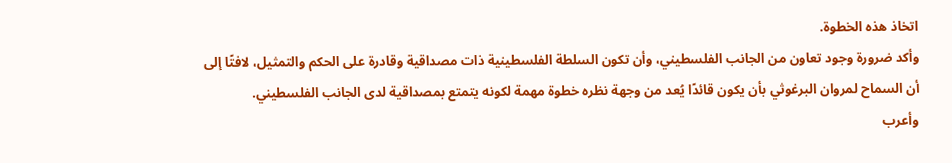اتخاذ هذه الخطوة.
وأكد ضرورة وجود تعاون من الجانب الفلسطيني، وأن تكون السلطة الفلسطينية ذات مصداقية وقادرة على الحكم والتمثيل، لافتًا إلى أن السماح لمروان البرغوثي بأن يكون قائدًا يُعد من وجهة نظره خطوة مهمة لكونه يتمتع بمصداقية لدى الجانب الفلسطيني.
وأعرب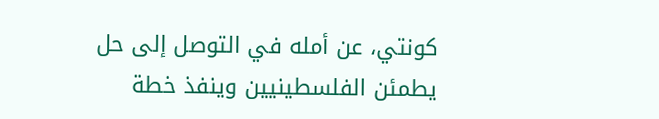كونتي، عن أمله في التوصل إلى حل يطمئن الفلسطينيين وينفذ خطة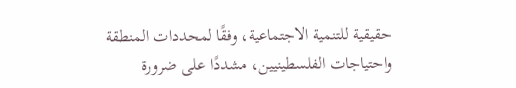حقيقية للتنمية الاجتماعية، وفقًا لمحددات المنطقة واحتياجات الفلسطينيين، مشددًا على ضرورة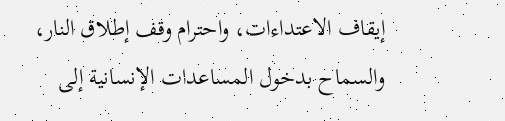إيقاف الاعتداءات، واحترام وقف إطلاق النار، والسماح بدخول المساعدات الإنسانية إلى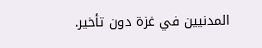المدنيين في غزة دون تأخير.